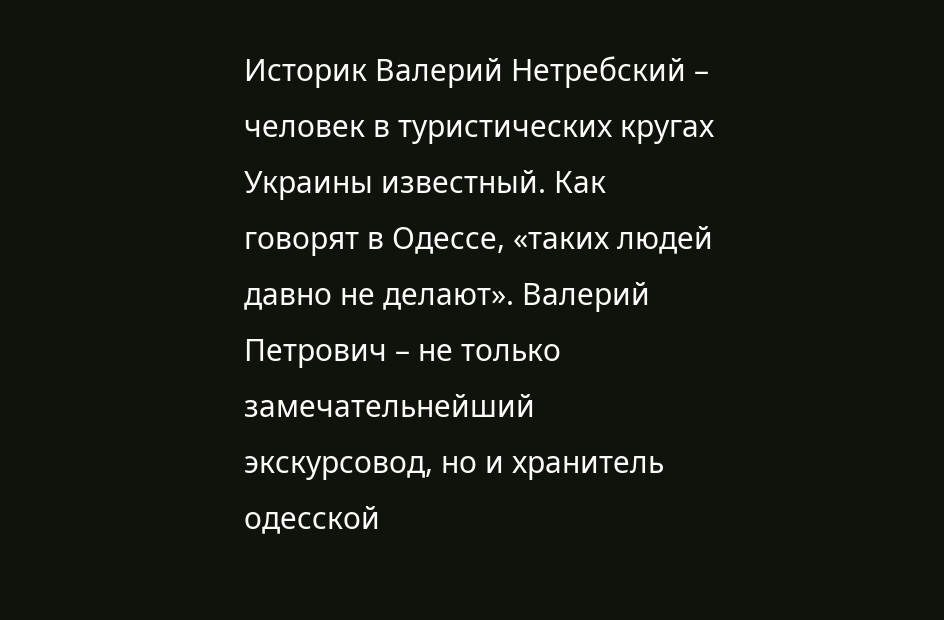Историк Валерий Нетребский – человек в туристических кругах Украины известный. Как говорят в Одессе, «таких людей давно не делают». Валерий Петрович – не только замечательнейший экскурсовод, но и хранитель одесской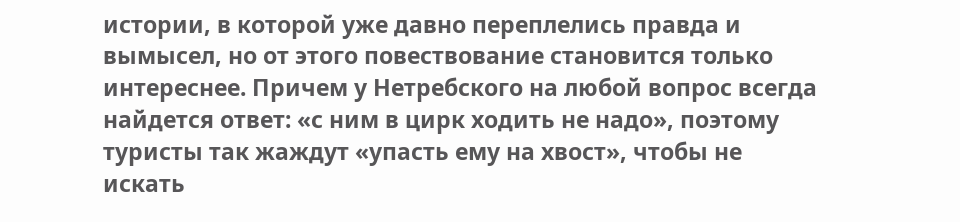истории, в которой уже давно переплелись правда и вымысел, но от этого повествование становится только интереснее. Причем у Нетребского на любой вопрос всегда найдется ответ: «с ним в цирк ходить не надо», поэтому туристы так жаждут «упасть ему на хвост», чтобы не искать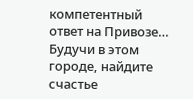компетентный ответ на Привозе…
Будучи в этом городе, найдите счастье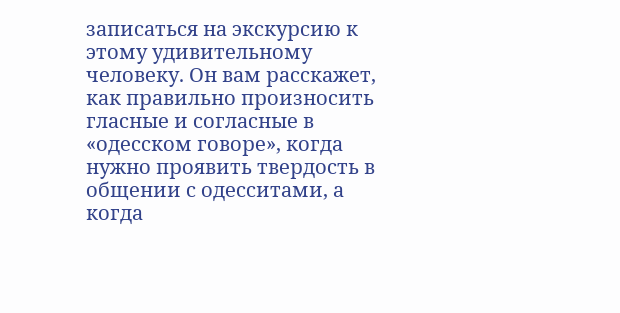записаться на экскурсию к этому удивительному человеку. Он вам расскажет, как правильно произносить гласные и согласные в «одесском говоре», когда нужно проявить твердость в общении с одесситами, а когда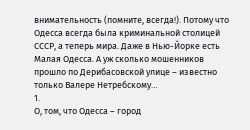внимательность (помните, всегда!). Потому что Одесса всегда была криминальной столицей СССР, а теперь мира. Даже в Нью-Йорке есть Малая Одесса. А уж сколько мошенников прошло по Дерибасовской улице – известно только Валере Нетребскому…
1.
О, том, что Одесса – город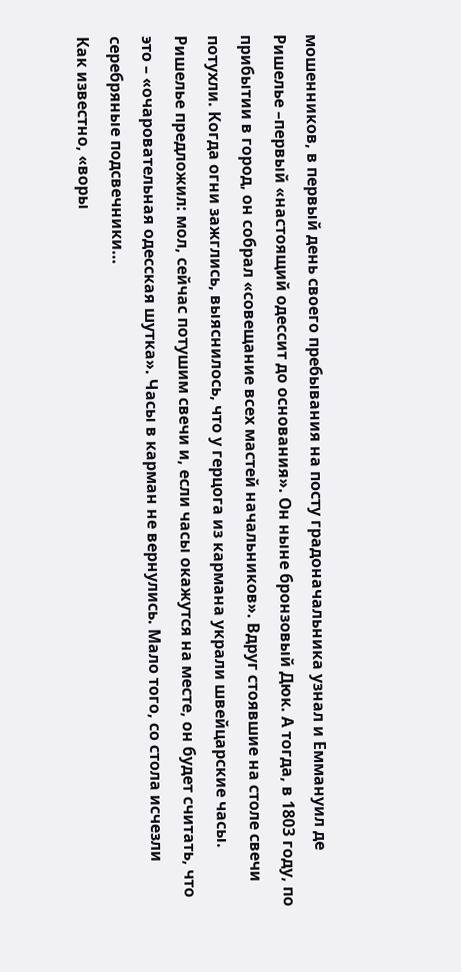мошенников, в первый день своего пребывания на посту градоначальника узнал и Еммануил де Ришелье –первый «настоящий одессит до основания». Он ныне бронзовый Дюк. А тогда, в 1803 году, по прибытии в город, он собрал «совещание всех мастей начальников». Вдруг стоявшие на столе свечи потухли. Когда огни зажглись, выяснилось, что у герцога из кармана украли швейцарские часы. Ришелье предложил: мол, сейчас потушим свечи и, если часы окажутся на месте, он будет считать, что это – «очаровательная одесская шутка». Часы в карман не вернулись. Мало того, со стола исчезли серебряные подсвечники…
Как известно, «воры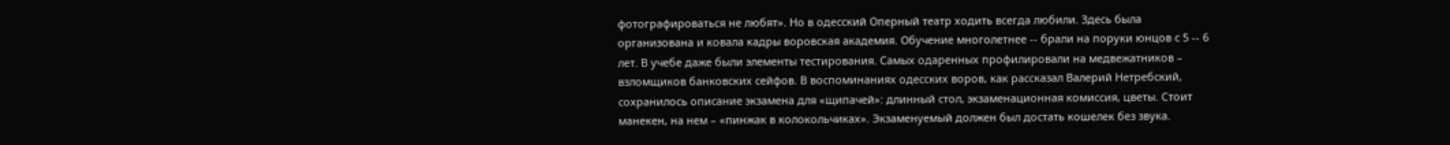фотографироваться не любят». Но в одесский Оперный театр ходить всегда любили. Здесь была организована и ковала кадры воровская академия. Обучение многолетнее -- брали на поруки юнцов с 5 -- 6 лет. В учебе даже были элементы тестирования. Самых одаренных профилировали на медвежатников – взломщиков банковских сейфов. В воспоминаниях одесских воров, как рассказал Валерий Нетребский, сохранилось описание экзамена для «щипачей»: длинный стол, экзаменационная комиссия, цветы. Стоит манекен, на нем – «пинжак в колокольчиках». Экзаменуемый должен был достать кошелек без звука.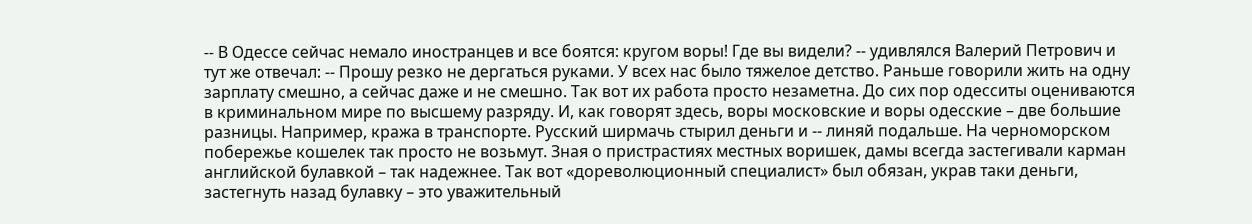-- В Одессе сейчас немало иностранцев и все боятся: кругом воры! Где вы видели? -- удивлялся Валерий Петрович и тут же отвечал: -- Прошу резко не дергаться руками. У всех нас было тяжелое детство. Раньше говорили жить на одну зарплату смешно, а сейчас даже и не смешно. Так вот их работа просто незаметна. До сих пор одесситы оцениваются в криминальном мире по высшему разряду. И, как говорят здесь, воры московские и воры одесские – две большие разницы. Например, кража в транспорте. Русский ширмачь стырил деньги и -- линяй подальше. На черноморском побережье кошелек так просто не возьмут. Зная о пристрастиях местных воришек, дамы всегда застегивали карман английской булавкой – так надежнее. Так вот «дореволюционный специалист» был обязан, украв таки деньги, застегнуть назад булавку – это уважительный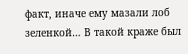факт, иначе ему мазали лоб зеленкой… В такой краже был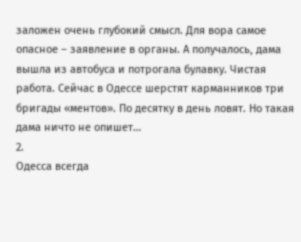заложен очень глубокий смысл. Для вора самое опасное – заявление в органы. А получалось, дама вышла из автобуса и потрогала булавку. Чистая работа. Сейчас в Одессе шерстят карманников три бригады «ментов». По десятку в день ловят. Но такая дама ничто не опишет…
2.
Одесса всегда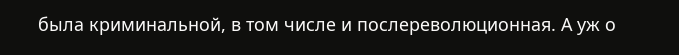была криминальной, в том числе и послереволюционная. А уж о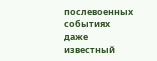послевоенных событиях даже известный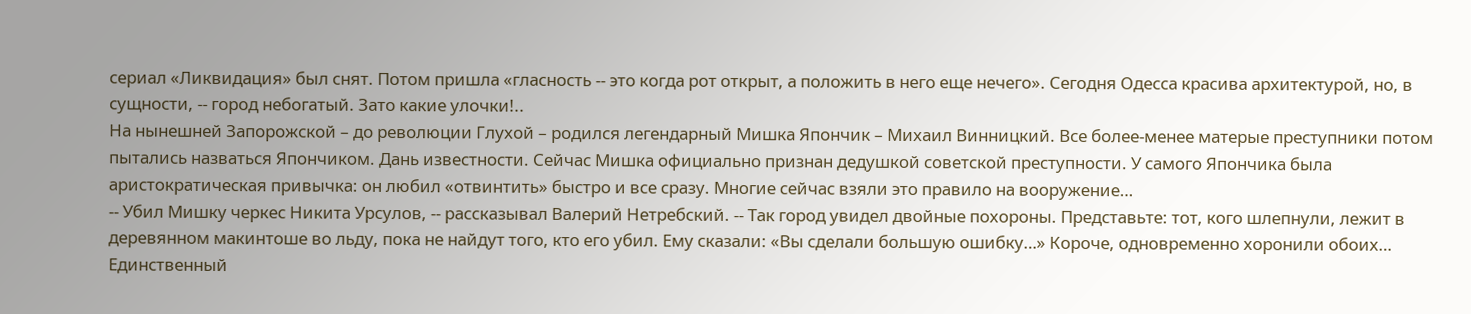сериал «Ликвидация» был снят. Потом пришла «гласность -- это когда рот открыт, а положить в него еще нечего». Сегодня Одесса красива архитектурой, но, в сущности, -- город небогатый. Зато какие улочки!..
На нынешней Запорожской – до революции Глухой – родился легендарный Мишка Япончик – Михаил Винницкий. Все более-менее матерые преступники потом пытались назваться Япончиком. Дань известности. Сейчас Мишка официально признан дедушкой советской преступности. У самого Япончика была аристократическая привычка: он любил «отвинтить» быстро и все сразу. Многие сейчас взяли это правило на вооружение…
-- Убил Мишку черкес Никита Урсулов, -- рассказывал Валерий Нетребский. -- Так город увидел двойные похороны. Представьте: тот, кого шлепнули, лежит в деревянном макинтоше во льду, пока не найдут того, кто его убил. Ему сказали: «Вы сделали большую ошибку…» Короче, одновременно хоронили обоих…
Единственный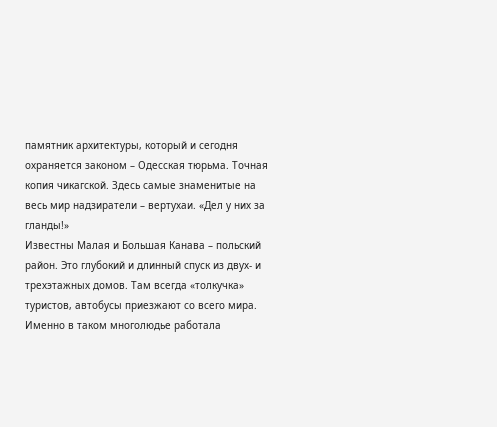памятник архитектуры, который и сегодня охраняется законом – Одесская тюрьма. Точная копия чикагской. Здесь самые знаменитые на весь мир надзиратели – вертухаи. «Дел у них за гланды!»
Известны Малая и Большая Канава – польский район. Это глубокий и длинный спуск из двух- и трехэтажных домов. Там всегда «толкучка» туристов, автобусы приезжают со всего мира. Именно в таком многолюдье работала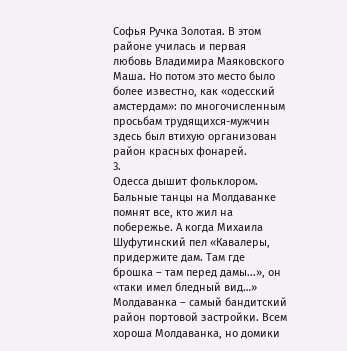Софья Ручка Золотая. В этом районе училась и первая любовь Владимира Маяковского Маша. Но потом это место было более известно, как «одесский амстердам»: по многочисленным просьбам трудящихся-мужчин здесь был втихую организован район красных фонарей.
3.
Одесса дышит фольклором. Бальные танцы на Молдаванке помнят все, кто жил на побережье. А когда Михаила Шуфутинский пел «Кавалеры, придержите дам. Там где брошка – там перед дамы...», он «таки имел бледный вид…»
Молдаванка – самый бандитский район портовой застройки. Всем хороша Молдаванка, но домики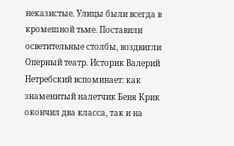неказистые. Улицы были всегда в кромешной тьме. Поставили осветительные столбы, воздвигли Оперный театр. Историк Валерий Нетребский вспоминает: как знаменитый налетчик Беня Крик окончил два класса, так и на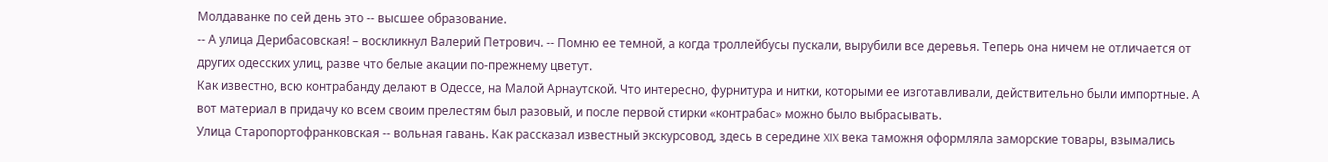Молдаванке по сей день это -- высшее образование.
-- А улица Дерибасовская! – воскликнул Валерий Петрович. -- Помню ее темной, а когда троллейбусы пускали, вырубили все деревья. Теперь она ничем не отличается от других одесских улиц, разве что белые акации по-прежнему цветут.
Как известно, всю контрабанду делают в Одессе, на Малой Арнаутской. Что интересно, фурнитура и нитки, которыми ее изготавливали, действительно были импортные. А вот материал в придачу ко всем своим прелестям был разовый, и после первой стирки «контрабас» можно было выбрасывать.
Улица Старопортофранковская -- вольная гавань. Как рассказал известный экскурсовод, здесь в середине XIX века таможня оформляла заморские товары, взымались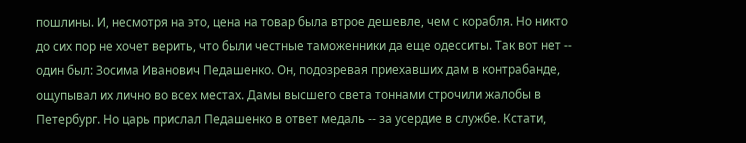пошлины. И, несмотря на это, цена на товар была втрое дешевле, чем с корабля. Но никто до сих пор не хочет верить, что были честные таможенники да еще одесситы. Так вот нет -- один был: Зосима Иванович Педашенко. Он, подозревая приехавших дам в контрабанде, ощупывал их лично во всех местах. Дамы высшего света тоннами строчили жалобы в Петербург. Но царь прислал Педашенко в ответ медаль -- за усердие в службе. Кстати,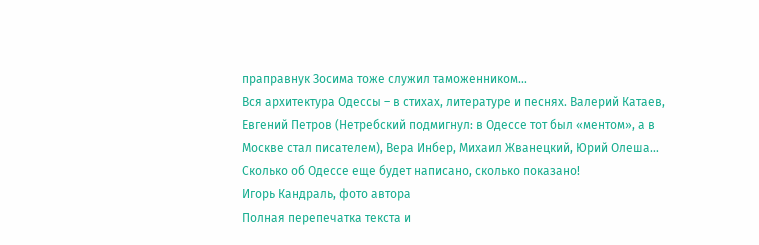праправнук Зосима тоже служил таможенником…
Вся архитектура Одессы – в стихах, литературе и песнях. Валерий Катаев, Евгений Петров (Нетребский подмигнул: в Одессе тот был «ментом», а в Москве стал писателем), Вера Инбер, Михаил Жванецкий, Юрий Олеша… Сколько об Одессе еще будет написано, сколько показано!
Игорь Кандраль, фото автора
Полная перепечатка текста и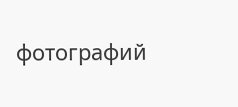фотографий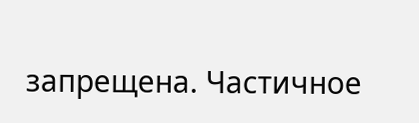запрещена. Частичное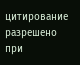цитирование разрешено при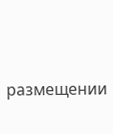размещении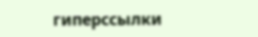гиперссылки